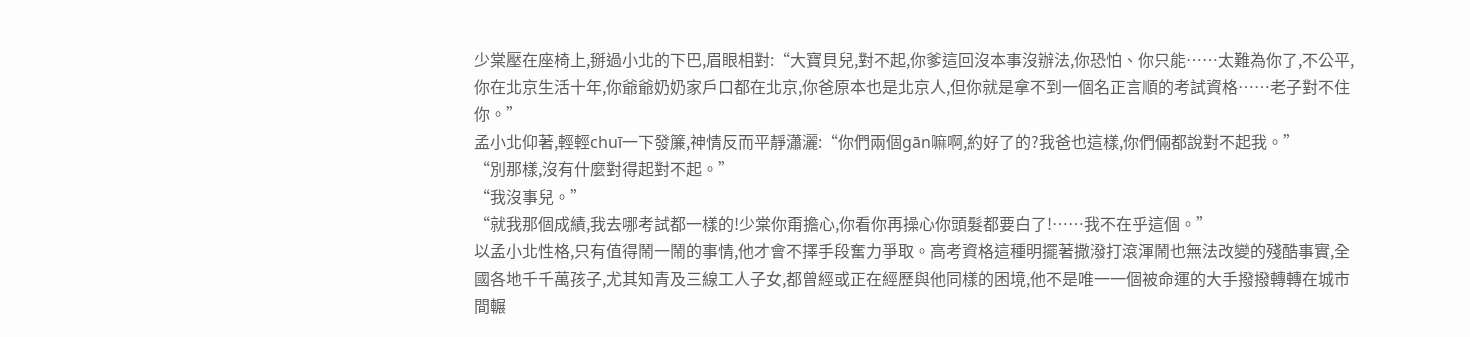少棠壓在座椅上,掰過小北的下巴,眉眼相對:“大寶貝兒,對不起,你爹這回沒本事沒辦法,你恐怕、你只能……太難為你了,不公平,你在北京生活十年,你爺爺奶奶家戶口都在北京,你爸原本也是北京人,但你就是拿不到一個名正言順的考試資格……老子對不住你。”
孟小北仰著,輕輕chuī一下發簾,神情反而平靜瀟灑:“你們兩個gān嘛啊,約好了的?我爸也這樣,你們倆都說對不起我。”
“別那樣,沒有什麼對得起對不起。”
“我沒事兒。”
“就我那個成績,我去哪考試都一樣的!少棠你甭擔心,你看你再操心你頭髮都要白了!……我不在乎這個。”
以孟小北性格,只有值得鬧一鬧的事情,他才會不擇手段奮力爭取。高考資格這種明擺著撒潑打滾渾鬧也無法改變的殘酷事實,全國各地千千萬孩子,尤其知青及三線工人子女,都曾經或正在經歷與他同樣的困境,他不是唯一一個被命運的大手撥撥轉轉在城市間輾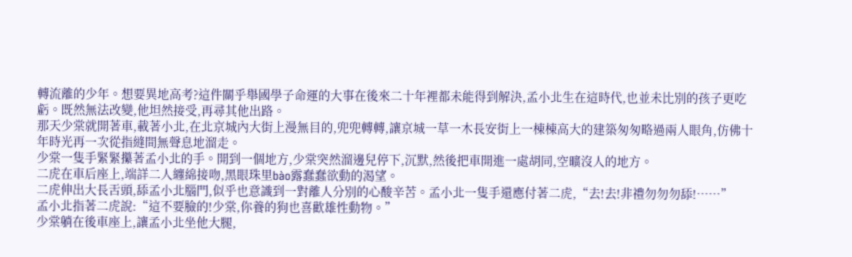轉流離的少年。想要異地高考?這件關乎舉國學子命運的大事在後來二十年裡都未能得到解決,孟小北生在這時代,也並未比別的孩子更吃虧。既然無法改變,他坦然接受,再尋其他出路。
那天少棠就開著車,載著小北,在北京城內大街上漫無目的,兜兜轉轉,讓京城一草一木長安街上一棟棟高大的建築匆匆略過兩人眼角,仿佛十年時光再一次從指縫間無聲息地溜走。
少棠一隻手緊緊攥著孟小北的手。開到一個地方,少棠突然溜邊兒停下,沉默,然後把車開進一處胡同,空曠沒人的地方。
二虎在車后座上,端詳二人纏綿接吻,黑眼珠里bào露蠢蠢欲動的渴望。
二虎伸出大長舌頭,舔孟小北腦門,似乎也意識到一對離人分別的心酸辛苦。孟小北一隻手還應付著二虎,“去!去!非禮勿勿勿舔!……”
孟小北指著二虎說:“這不要臉的!少棠,你養的狗也喜歡雄性動物。”
少棠躺在後車座上,讓孟小北坐他大腿,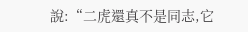說:“二虎還真不是同志,它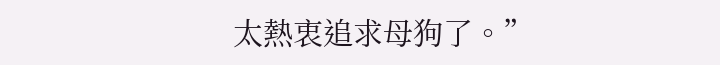太熱衷追求母狗了。”